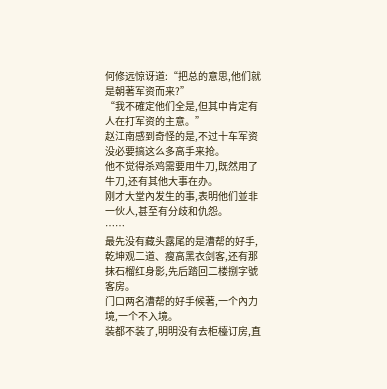何修远惊讶道:“把总的意思,他们就是朝著军资而来?”
“我不確定他们全是,但其中肯定有人在打军资的主意。”
赵江南感到奇怪的是,不过十车军资没必要搞这么多高手来抢。
他不觉得杀鸡需要用牛刀,既然用了牛刀,还有其他大事在办。
刚才大堂內发生的事,表明他们並非一伙人,甚至有分歧和仇怨。
……
最先没有藏头露尾的是漕帮的好手,乾坤观二道、瘦高黑衣剑客,还有那抹石榴红身影,先后踏回二楼捌字號客房。
门口两名漕帮的好手候著,一个內力境,一个不入境。
装都不装了,明明没有去柜檯订房,直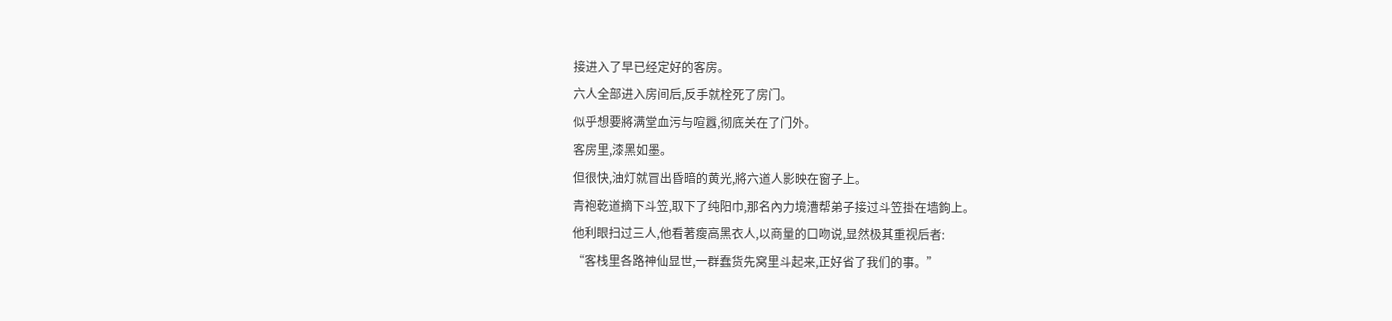接进入了早已经定好的客房。
六人全部进入房间后,反手就栓死了房门。
似乎想要將满堂血污与喧囂,彻底关在了门外。
客房里,漆黑如墨。
但很快,油灯就冒出昏暗的黄光,將六道人影映在窗子上。
青袍乾道摘下斗笠,取下了纯阳巾,那名內力境漕帮弟子接过斗笠掛在墙鉤上。
他利眼扫过三人,他看著瘦高黑衣人,以商量的口吻说,显然极其重视后者:
“客栈里各路神仙显世,一群蠢货先窝里斗起来,正好省了我们的事。”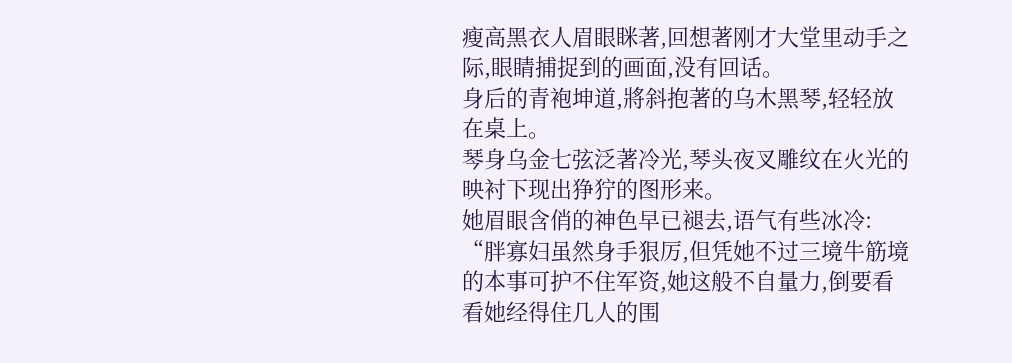瘦高黑衣人眉眼眯著,回想著刚才大堂里动手之际,眼睛捕捉到的画面,没有回话。
身后的青袍坤道,將斜抱著的乌木黑琴,轻轻放在桌上。
琴身乌金七弦泛著冷光,琴头夜叉雕纹在火光的映衬下现出狰狞的图形来。
她眉眼含俏的神色早已褪去,语气有些冰冷:
“胖寡妇虽然身手狠厉,但凭她不过三境牛筋境的本事可护不住军资,她这般不自量力,倒要看看她经得住几人的围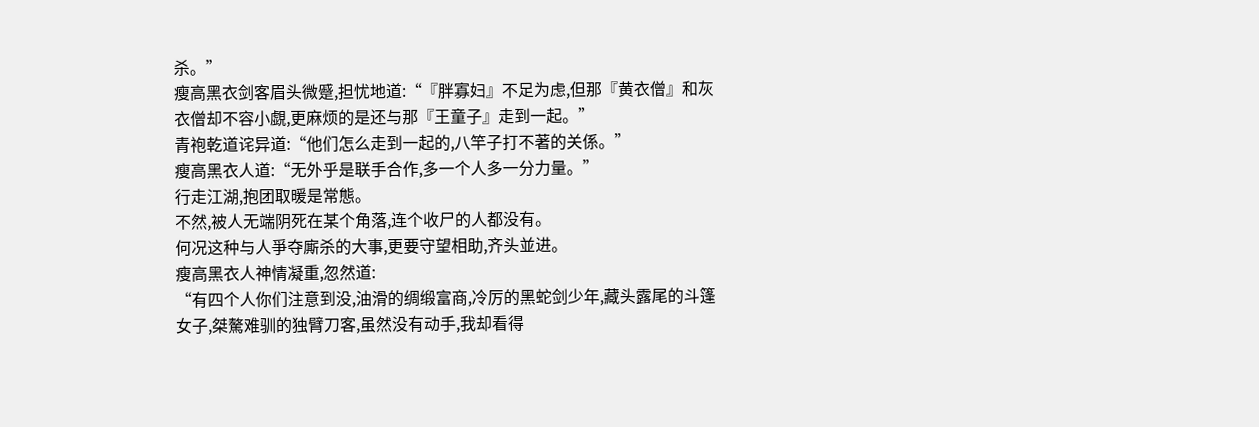杀。”
瘦高黑衣剑客眉头微蹙,担忧地道:“『胖寡妇』不足为虑,但那『黄衣僧』和灰衣僧却不容小覷,更麻烦的是还与那『王童子』走到一起。”
青袍乾道诧异道:“他们怎么走到一起的,八竿子打不著的关係。”
瘦高黑衣人道:“无外乎是联手合作,多一个人多一分力量。”
行走江湖,抱团取暖是常態。
不然,被人无端阴死在某个角落,连个收尸的人都没有。
何况这种与人爭夺廝杀的大事,更要守望相助,齐头並进。
瘦高黑衣人神情凝重,忽然道:
“有四个人你们注意到没,油滑的绸缎富商,冷厉的黑蛇剑少年,藏头露尾的斗篷女子,桀驁难驯的独臂刀客,虽然没有动手,我却看得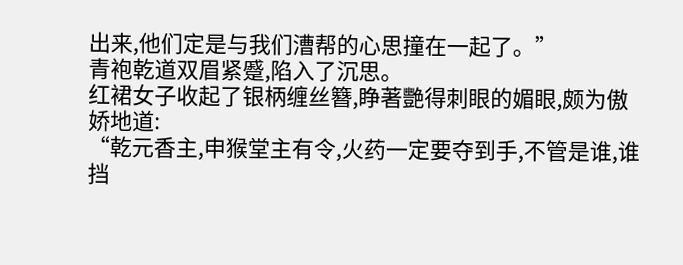出来,他们定是与我们漕帮的心思撞在一起了。”
青袍乾道双眉紧蹙,陷入了沉思。
红裙女子收起了银柄缠丝簪,睁著艷得刺眼的媚眼,颇为傲娇地道:
“乾元香主,申猴堂主有令,火药一定要夺到手,不管是谁,谁挡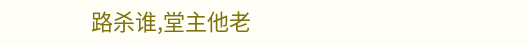路杀谁,堂主他老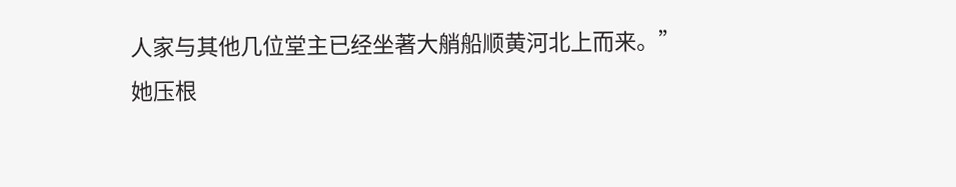人家与其他几位堂主已经坐著大艄船顺黄河北上而来。”
她压根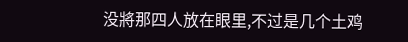没將那四人放在眼里,不过是几个土鸡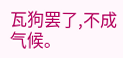瓦狗罢了,不成气候。